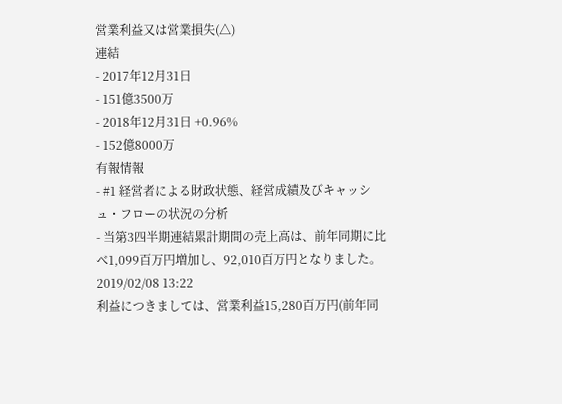営業利益又は営業損失(△)
連結
- 2017年12月31日
- 151億3500万
- 2018年12月31日 +0.96%
- 152億8000万
有報情報
- #1 経営者による財政状態、経営成績及びキャッシュ・フローの状況の分析
- 当第3四半期連結累計期間の売上高は、前年同期に比べ1,099百万円増加し、92,010百万円となりました。2019/02/08 13:22
利益につきましては、営業利益15,280百万円(前年同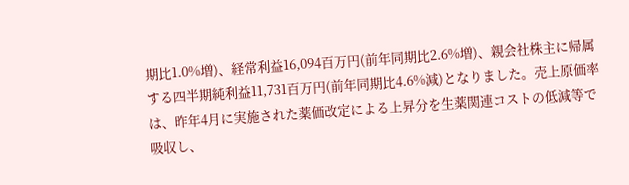期比1.0%増)、経常利益16,094百万円(前年同期比2.6%増)、親会社株主に帰属する四半期純利益11,731百万円(前年同期比4.6%減)となりました。売上原価率は、昨年4月に実施された薬価改定による上昇分を生薬関連コストの低減等で吸収し、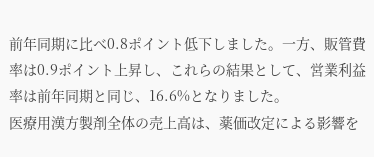前年同期に比べ0.8ポイント低下しました。一方、販管費率は0.9ポイント上昇し、これらの結果として、営業利益率は前年同期と同じ、16.6%となりました。
医療用漢方製剤全体の売上高は、薬価改定による影響を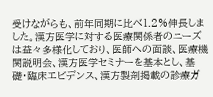受けながらも、前年同期に比べ1.2%伸長しました。漢方医学に対する医療関係者のニーズは益々多様化しており、医師への面談、医療機関説明会、漢方医学セミナーを基本とし、基礎・臨床エビデンス、漢方製剤掲載の診療ガ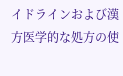イドラインおよび漢方医学的な処方の使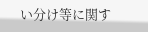い分け等に関す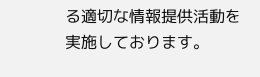る適切な情報提供活動を実施しております。